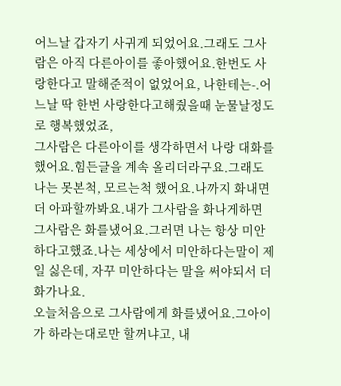어느날 갑자기 사귀게 되었어요.그래도 그사람은 아직 다른아이를 좋아했어요.한번도 사랑한다고 말해준적이 없었어요, 나한테는-.어느날 딱 한번 사랑한다고해줬을때 눈물날정도로 행복했었죠,
그사람은 다른아이를 생각하면서 나랑 대화를 했어요.힘든글을 계속 올리더라구요.그래도 나는 못본척, 모르는척 했어요.나까지 화내면 더 아파할까봐요.내가 그사람을 화나게하면 그사람은 화를냈어요.그러면 나는 항상 미안하다고했죠.나는 세상에서 미안하다는말이 제일 싫은데, 자꾸 미안하다는 말을 써야되서 더 화가나요.
오늘처음으로 그사람에게 화를냈어요.그아이가 하라는대로만 할꺼냐고, 내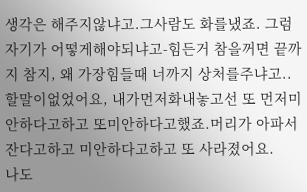생각은 해주지않냐고.그사람도 화를냈죠. 그럼자기가 어떻게해야되냐고-힘든거 참을꺼면 끝까지 참지, 왜 가장힘들때 너까지 상처를주냐고..
할말이없었어요, 내가먼저화내놓고선 또 먼저미안하다고하고 또미안하다고했죠.머리가 아파서 잔다고하고 미안하다고하고 또 사라졌어요.
나도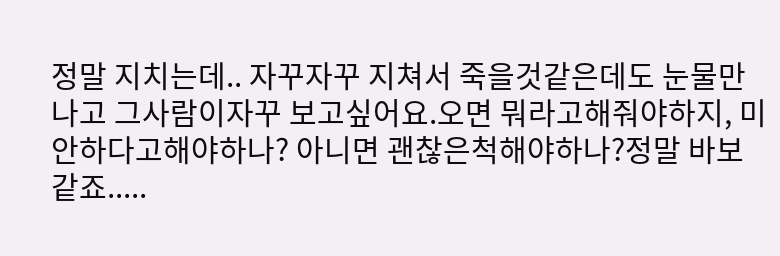정말 지치는데.. 자꾸자꾸 지쳐서 죽을것같은데도 눈물만나고 그사람이자꾸 보고싶어요.오면 뭐라고해줘야하지, 미안하다고해야하나? 아니면 괜찮은척해야하나?정말 바보같죠.....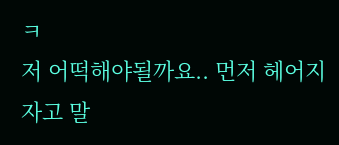ㅋ
저 어떡해야될까요.. 먼저 헤어지자고 말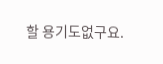할 용기도없구요.